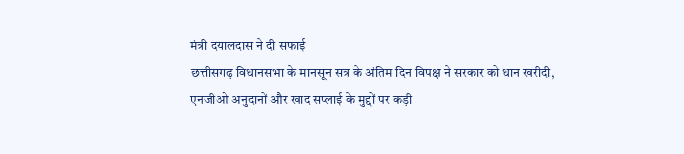मंत्री दयालदास ने दी सफाई
छत्तीसगढ़ विधानसभा के मानसून सत्र के अंतिम दिन विपक्ष ने सरकार को धान खरीदी, एनजीओ अनुदानों और खाद सप्लाई के मुद्दों पर कड़ी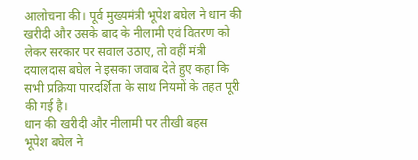आलोचना की। पूर्व मुख्यमंत्री भूपेश बघेल ने धान की खरीदी और उसके बाद के नीलामी एवं वितरण को लेकर सरकार पर सवाल उठाए, तो वहीं मंत्री दयालदास बघेल ने इसका जवाब देते हुए कहा कि सभी प्रक्रिया पारदर्शिता के साथ नियमों के तहत पूरी की गई है।
धान की खरीदी और नीलामी पर तीखी बहस
भूपेश बघेल ने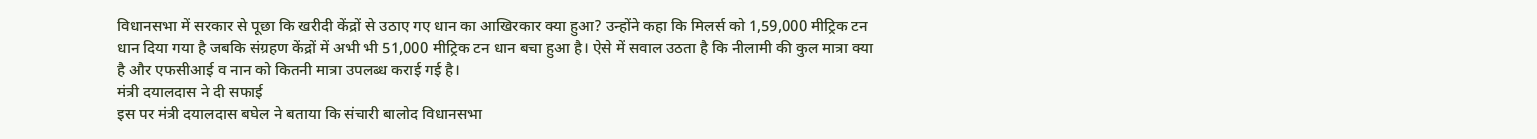विधानसभा में सरकार से पूछा कि खरीदी केंद्रों से उठाए गए धान का आखिरकार क्या हुआ? उन्होंने कहा कि मिलर्स को 1,59,000 मीट्रिक टन धान दिया गया है जबकि संग्रहण केंद्रों में अभी भी 51,000 मीट्रिक टन धान बचा हुआ है। ऐसे में सवाल उठता है कि नीलामी की कुल मात्रा क्या है और एफसीआई व नान को कितनी मात्रा उपलब्ध कराई गई है।
मंत्री दयालदास ने दी सफाई
इस पर मंत्री दयालदास बघेल ने बताया कि संचारी बालोद विधानसभा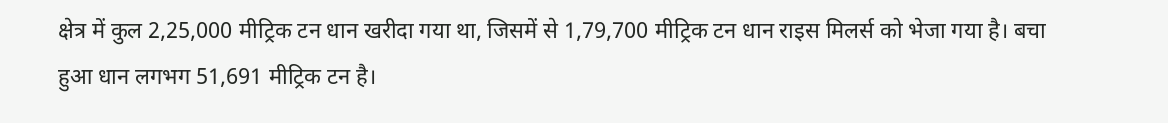क्षेत्र में कुल 2,25,000 मीट्रिक टन धान खरीदा गया था, जिसमें से 1,79,700 मीट्रिक टन धान राइस मिलर्स को भेजा गया है। बचा हुआ धान लगभग 51,691 मीट्रिक टन है।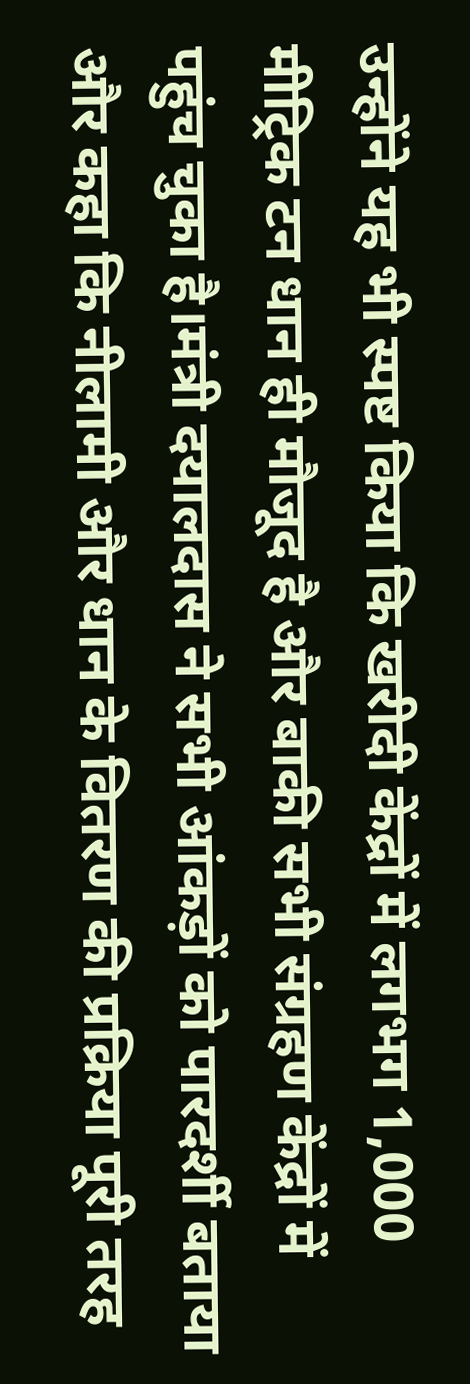उन्होंने यह भी स्पष्ट किया कि खरीदी केंद्रों में लगभग 1,000 मीट्रिक टन धान ही मौजूद है और बाकी सभी संग्रहण केंद्रों में पहुंच चुका है।मंत्री दयालदास ने सभी आंकड़ों को पारदर्शी बताया और कहा कि नीलामी और धान के वितरण की प्रक्रिया पूरी तरह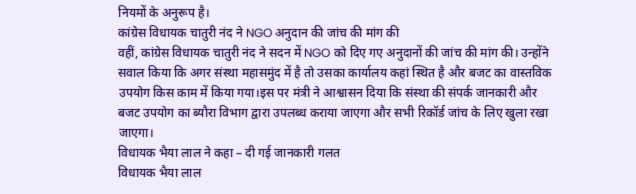नियमों के अनुरूप है।
कांग्रेस विधायक चातुरी नंद ने NGO अनुदान की जांच की मांग की
वहीं, कांग्रेस विधायक चातुरी नंद ने सदन में NGO को दिए गए अनुदानों की जांच की मांग की। उन्होंने सवाल किया कि अगर संस्था महासमुंद में है तो उसका कार्यालय कहां स्थित है और बजट का वास्तविक उपयोग किस काम में किया गया।इस पर मंत्री ने आश्वासन दिया कि संस्था की संपर्क जानकारी और बजट उपयोग का ब्यौरा विभाग द्वारा उपलब्ध कराया जाएगा और सभी रिकॉर्ड जांच के लिए खुला रखा जाएगा।
विधायक भैया लाल ने कहा – दी गई जानकारी गलत
विधायक भैया लाल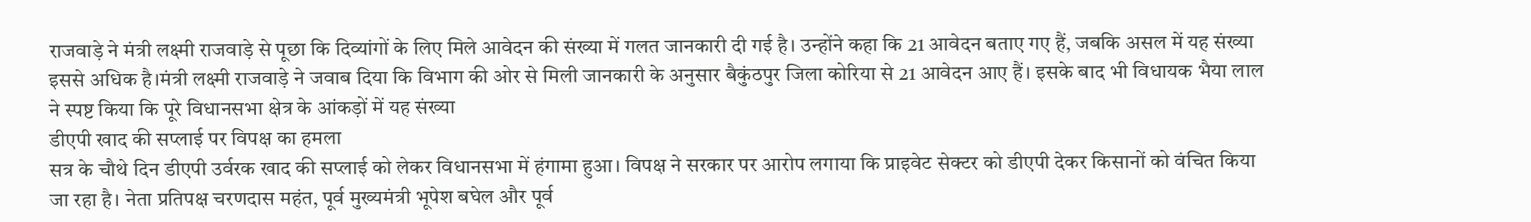राजवाड़े ने मंत्री लक्ष्मी राजवाड़े से पूछा कि दिव्यांगों के लिए मिले आवेदन की संख्या में गलत जानकारी दी गई है। उन्होंने कहा कि 21 आवेदन बताए गए हैं, जबकि असल में यह संख्या इससे अधिक है।मंत्री लक्ष्मी राजवाड़े ने जवाब दिया कि विभाग की ओर से मिली जानकारी के अनुसार बैकुंठपुर जिला कोरिया से 21 आवेदन आए हैं। इसके बाद भी विधायक भैया लाल ने स्पष्ट किया कि पूरे विधानसभा क्षेत्र के आंकड़ों में यह संख्या
डीएपी खाद की सप्लाई पर विपक्ष का हमला
सत्र के चौथे दिन डीएपी उर्वरक खाद की सप्लाई को लेकर विधानसभा में हंगामा हुआ। विपक्ष ने सरकार पर आरोप लगाया कि प्राइवेट सेक्टर को डीएपी देकर किसानों को वंचित किया जा रहा है। नेता प्रतिपक्ष चरणदास महंत, पूर्व मुख्यमंत्री भूपेश बघेल और पूर्व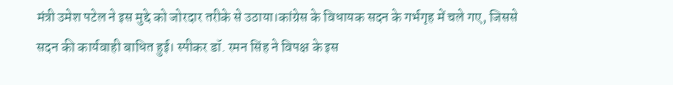मंत्री उमेश पटेल ने इस मुद्दे को जोरदार तरीके से उठाया।कांग्रेस के विधायक सदन के गर्भगृह में चले गए, जिससे सदन की कार्यवाही बाधित हुई। स्पीकर डॉ. रमन सिंह ने विपक्ष के इस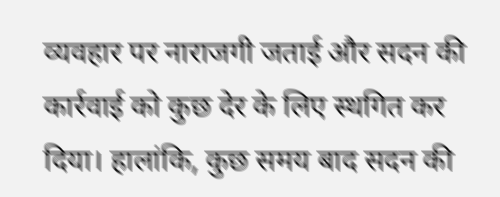व्यवहार पर नाराजगी जताई और सदन की कार्रवाई को कुछ देर के लिए स्थगित कर दिया। हालांकि, कुछ समय बाद सदन की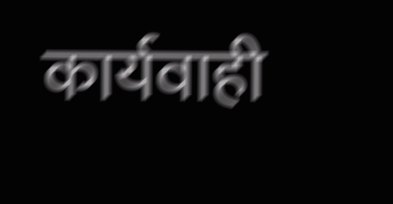कार्यवाही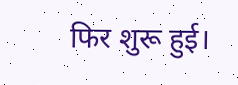फिर शुरू हुई।